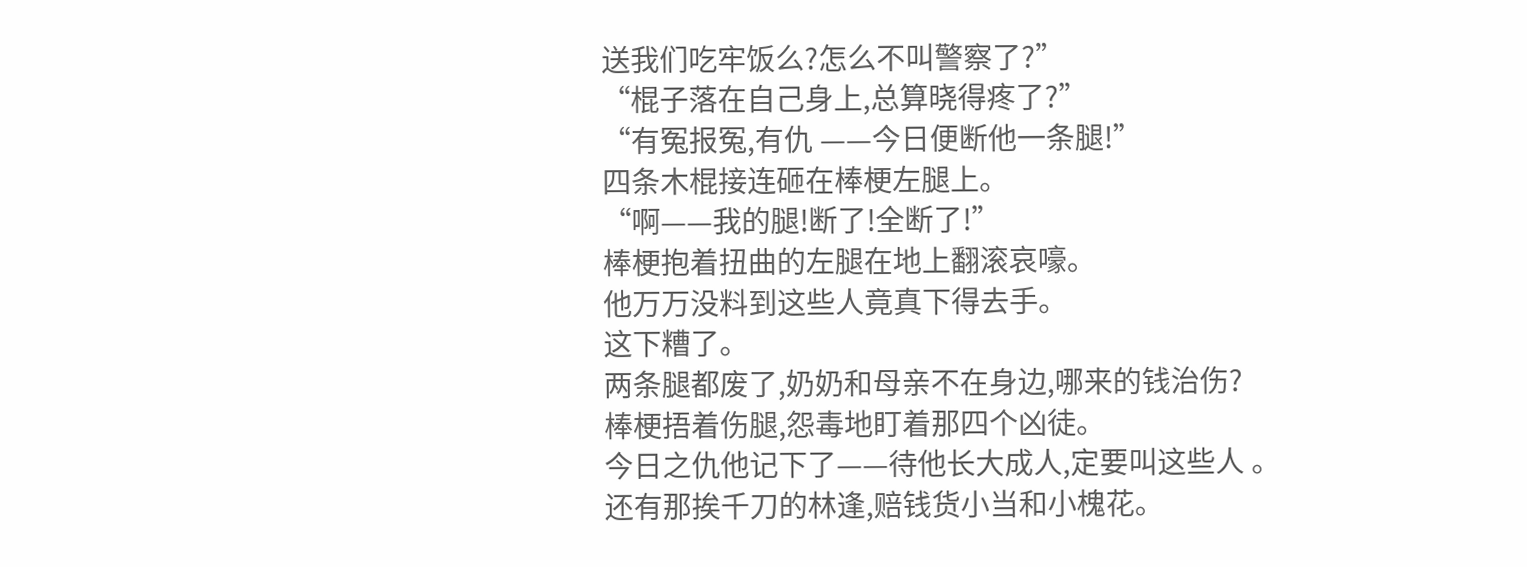送我们吃牢饭么?怎么不叫警察了?”
“棍子落在自己身上,总算晓得疼了?”
“有冤报冤,有仇 ——今日便断他一条腿!”
四条木棍接连砸在棒梗左腿上。
“啊——我的腿!断了!全断了!”
棒梗抱着扭曲的左腿在地上翻滚哀嚎。
他万万没料到这些人竟真下得去手。
这下糟了。
两条腿都废了,奶奶和母亲不在身边,哪来的钱治伤?
棒梗捂着伤腿,怨毒地盯着那四个凶徒。
今日之仇他记下了——待他长大成人,定要叫这些人 。
还有那挨千刀的林逢,赔钱货小当和小槐花。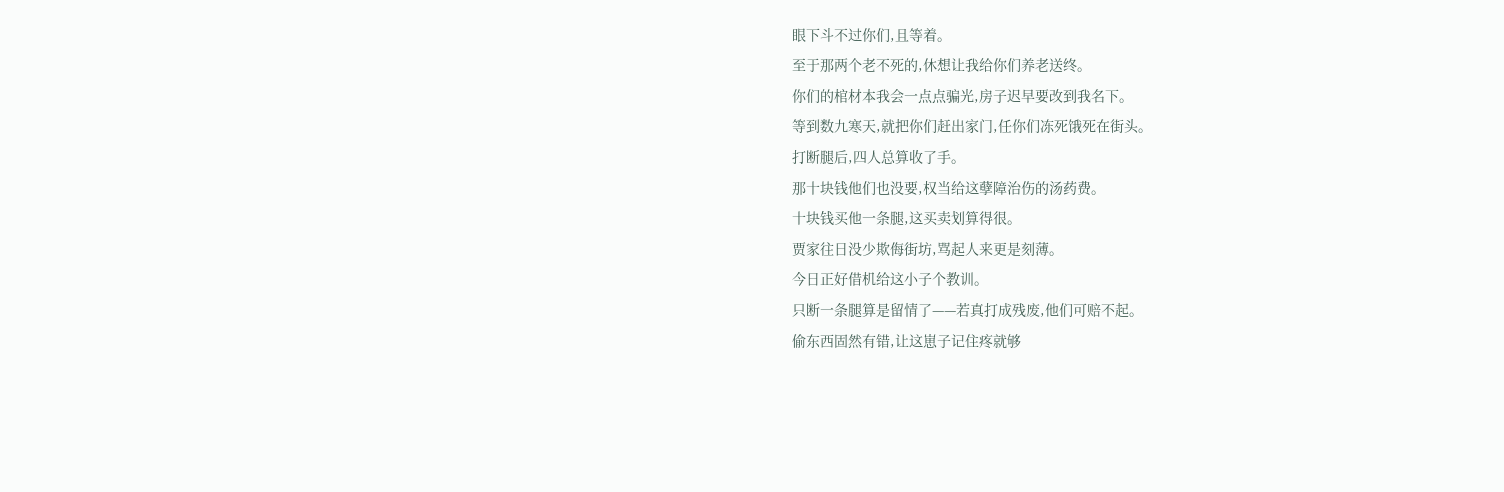眼下斗不过你们,且等着。
至于那两个老不死的,休想让我给你们养老送终。
你们的棺材本我会一点点骗光,房子迟早要改到我名下。
等到数九寒天,就把你们赶出家门,任你们冻死饿死在街头。
打断腿后,四人总算收了手。
那十块钱他们也没要,权当给这孽障治伤的汤药费。
十块钱买他一条腿,这买卖划算得很。
贾家往日没少欺侮街坊,骂起人来更是刻薄。
今日正好借机给这小子个教训。
只断一条腿算是留情了——若真打成残废,他们可赔不起。
偷东西固然有错,让这崽子记住疼就够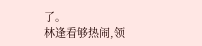了。
林逢看够热闹,领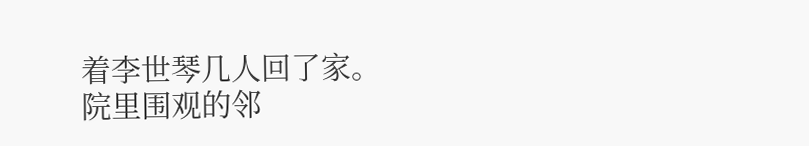着李世琴几人回了家。
院里围观的邻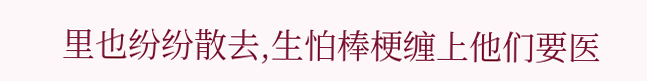里也纷纷散去,生怕棒梗缠上他们要医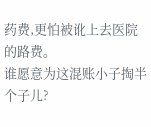药费,更怕被讹上去医院的路费。
谁愿意为这混账小子掏半个子儿?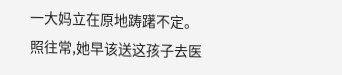一大妈立在原地踌躇不定。
照往常,她早该送这孩子去医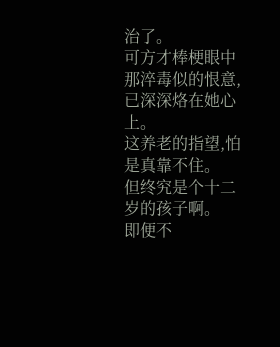治了。
可方才棒梗眼中那淬毒似的恨意,已深深烙在她心上。
这养老的指望,怕是真靠不住。
但终究是个十二岁的孩子啊。
即便不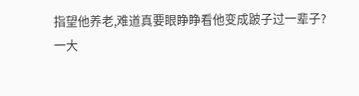指望他养老,难道真要眼睁睁看他变成跛子过一辈子?
一大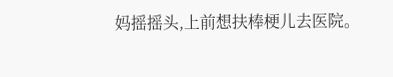妈摇摇头,上前想扶棒梗儿去医院。